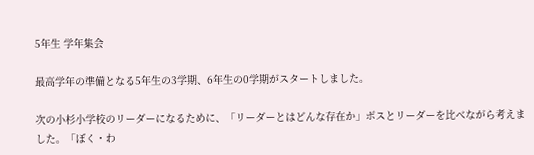5年生 学年集会

最高学年の準備となる5年生の3学期、6年生の0学期がスタートしました。

次の小杉小学校のリーダーになるために、「リーダーとはどんな存在か」ボスとリーダーを比べながら考えました。「ぼく・わ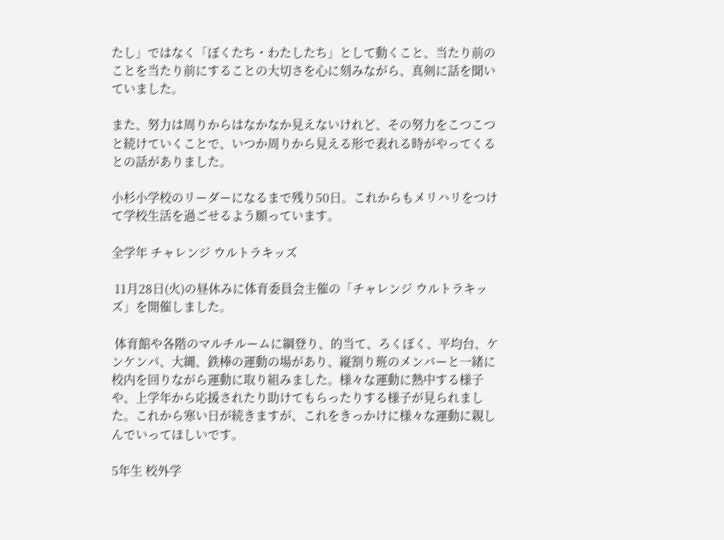たし」ではなく「ぼくたち・わたしたち」として動くこと、当たり前のことを当たり前にすることの大切さを心に刻みながら、真剣に話を聞いていました。

また、努力は周りからはなかなか見えないけれど、その努力をこつこつと続けていくことで、いつか周りから見える形で表れる時がやってくるとの話がありました。

小杉小学校のリーダーになるまで残り50日。これからもメリハリをつけて学校生活を過ごせるよう願っています。

全学年 チャレンジ ウルトラキッズ

 11月28日(火)の昼休みに体育委員会主催の「チャレンジ ウルトラキッズ」を開催しました。

 体育館や各階のマルチルームに綱登り、的当て、ろくぼく、平均台、ケンケンパ、大縄、鉄棒の運動の場があり、縦割り班のメンバーと一緒に校内を回りながら運動に取り組みました。様々な運動に熱中する様子や、上学年から応援されたり助けてもらったりする様子が見られました。これから寒い日が続きますが、これをきっかけに様々な運動に親しんでいってほしいです。

5年生 校外学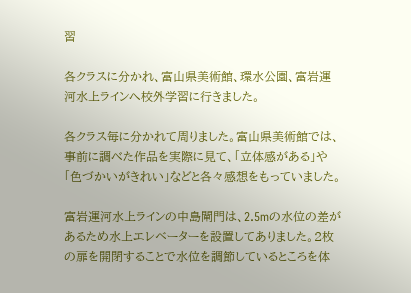習

各クラスに分かれ、富山県美術館、環水公園、富岩運河水上ラインへ校外学習に行きました。

各クラス毎に分かれて周りました。富山県美術館では、事前に調べた作品を実際に見て、「立体感がある」や「色づかいがきれい」などと各々感想をもっていました。

富岩運河水上ラインの中島閘門は、2.5mの水位の差があるため水上エレベーターを設置してありました。2枚の扉を開閉することで水位を調節しているところを体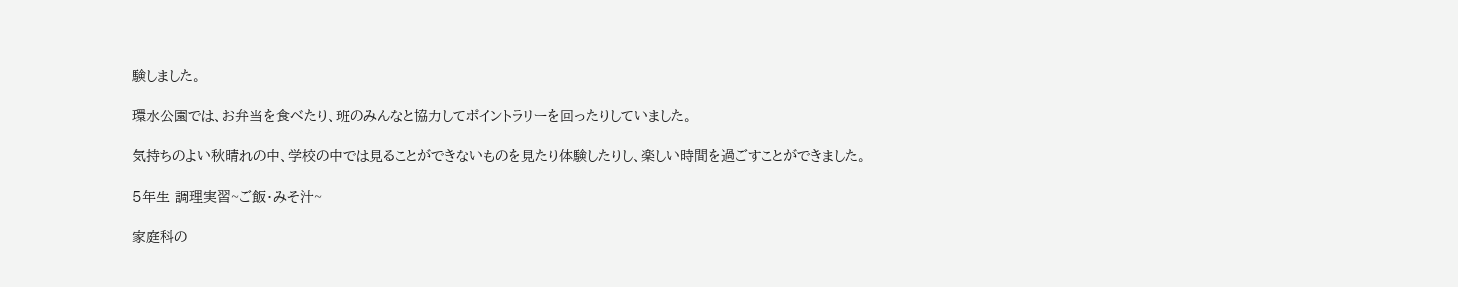験しました。

環水公園では、お弁当を食べたり、班のみんなと協力してポイントラリーを回ったりしていました。

気持ちのよい秋晴れの中、学校の中では見ることができないものを見たり体験したりし、楽しい時間を過ごすことができました。

5年生 調理実習~ご飯・みそ汁~

家庭科の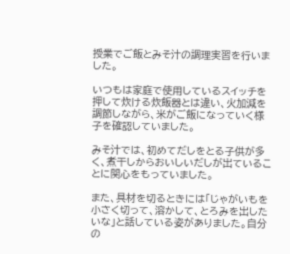授業でご飯とみそ汁の調理実習を行いました。

いつもは家庭で使用しているスイッチを押して炊ける炊飯器とは違い、火加減を調節しながら、米がご飯になっていく様子を確認していました。

みそ汁では、初めてだしをとる子供が多く、煮干しからおいしいだしが出ていることに関心をもっていました。

また、具材を切るときには「じゃがいもを小さく切って、溶かして、とろみを出したいな」と話している姿がありました。自分の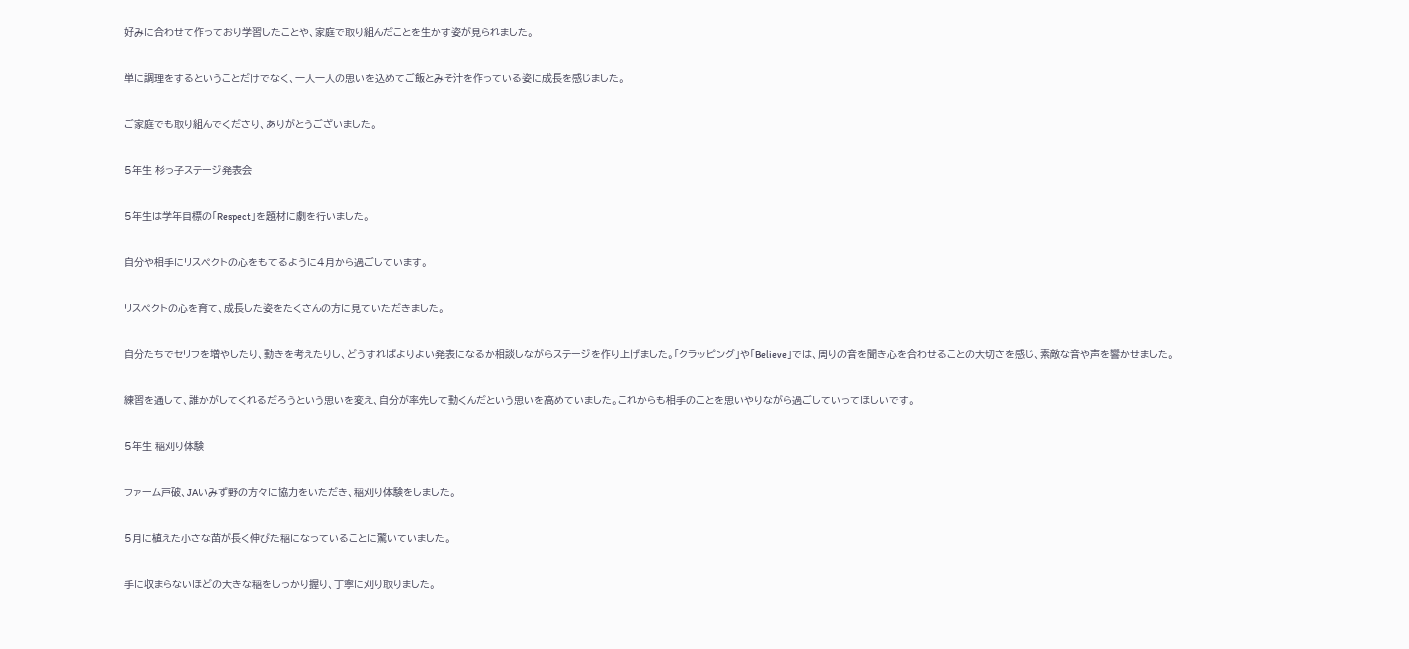好みに合わせて作っており学習したことや、家庭で取り組んだことを生かす姿が見られました。

単に調理をするということだけでなく、一人一人の思いを込めてご飯とみそ汁を作っている姿に成長を感じました。

ご家庭でも取り組んでくださり、ありがとうございました。

5年生 杉っ子ステージ発表会

5年生は学年目標の「Respect」を題材に劇を行いました。

自分や相手にリスペクトの心をもてるように4月から過ごしています。

リスペクトの心を育て、成長した姿をたくさんの方に見ていただきました。

自分たちでセリフを増やしたり、動きを考えたりし、どうすればよりよい発表になるか相談しながらステージを作り上げました。「クラッピング」や「Believe」では、周りの音を聞き心を合わせることの大切さを感じ、素敵な音や声を響かせました。

練習を通して、誰かがしてくれるだろうという思いを変え、自分が率先して動くんだという思いを高めていました。これからも相手のことを思いやりながら過ごしていってほしいです。

5年生 稲刈り体験

ファーム戸破、JAいみず野の方々に協力をいただき、稲刈り体験をしました。

5月に植えた小さな苗が長く伸びた稲になっていることに驚いていました。

手に収まらないほどの大きな稲をしっかり握り、丁寧に刈り取りました。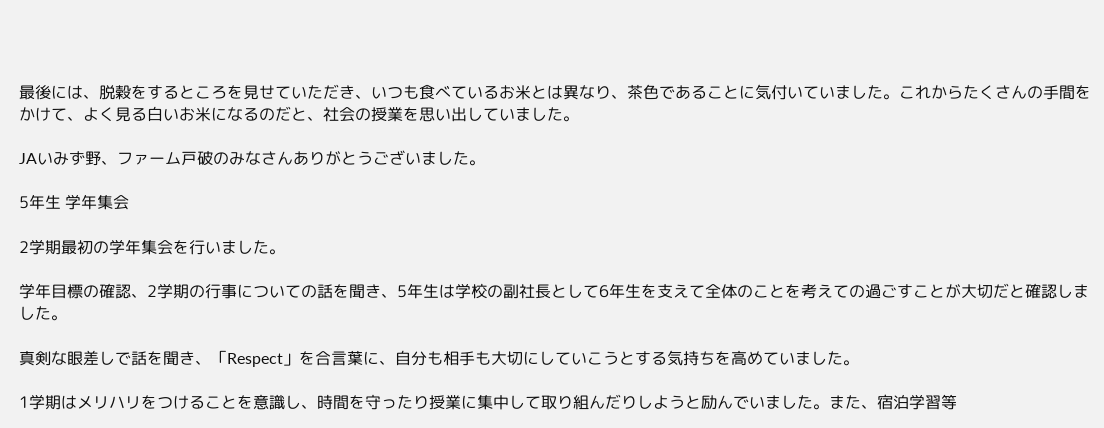最後には、脱穀をするところを見せていただき、いつも食べているお米とは異なり、茶色であることに気付いていました。これからたくさんの手間をかけて、よく見る白いお米になるのだと、社会の授業を思い出していました。

JAいみず野、ファーム戸破のみなさんありがとうございました。

5年生 学年集会

2学期最初の学年集会を行いました。

学年目標の確認、2学期の行事についての話を聞き、5年生は学校の副社長として6年生を支えて全体のことを考えての過ごすことが大切だと確認しました。

真剣な眼差しで話を聞き、「Respect」を合言葉に、自分も相手も大切にしていこうとする気持ちを高めていました。

1学期はメリハリをつけることを意識し、時間を守ったり授業に集中して取り組んだりしようと励んでいました。また、宿泊学習等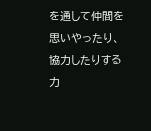を通して仲間を思いやったり、協力したりする力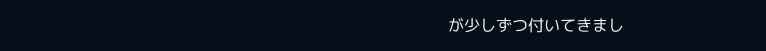が少しずつ付いてきまし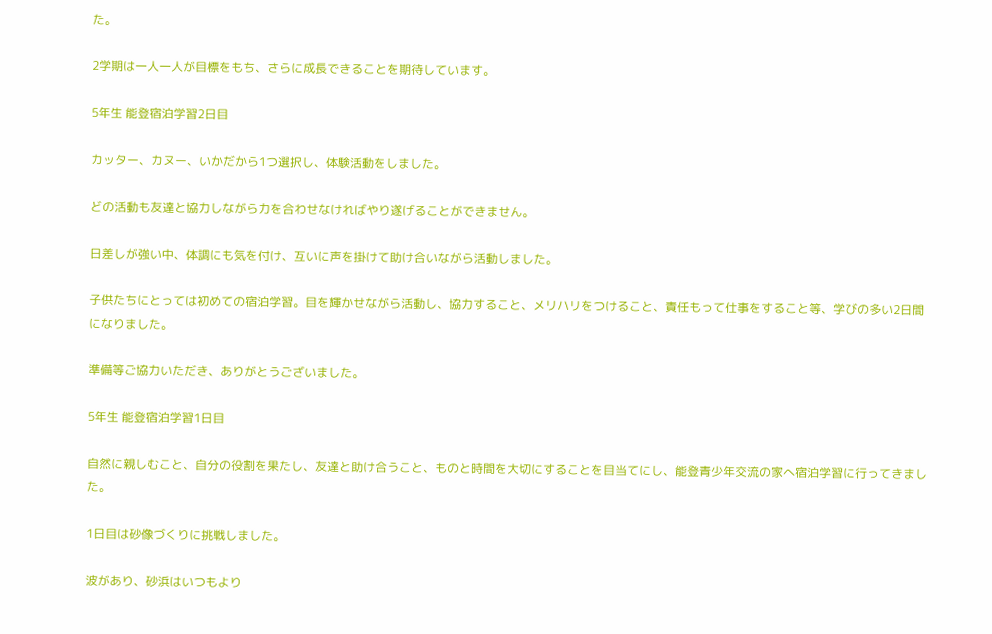た。

2学期は一人一人が目標をもち、さらに成長できることを期待しています。

5年生 能登宿泊学習2日目

カッター、カヌー、いかだから1つ選択し、体験活動をしました。

どの活動も友達と協力しながら力を合わせなければやり遂げることができません。

日差しが強い中、体調にも気を付け、互いに声を掛けて助け合いながら活動しました。

子供たちにとっては初めての宿泊学習。目を輝かせながら活動し、協力すること、メリハリをつけること、責任もって仕事をすること等、学びの多い2日間になりました。

準備等ご協力いただき、ありがとうございました。

5年生 能登宿泊学習1日目

自然に親しむこと、自分の役割を果たし、友達と助け合うこと、ものと時間を大切にすることを目当てにし、能登青少年交流の家へ宿泊学習に行ってきました。

1日目は砂像づくりに挑戦しました。

波があり、砂浜はいつもより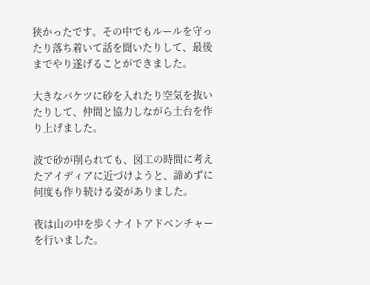狭かったです。その中でもルールを守ったり落ち着いて話を聞いたりして、最後までやり遂げることができました。

大きなバケツに砂を入れたり空気を抜いたりして、仲間と協力しながら土台を作り上げました。

波で砂が削られても、図工の時間に考えたアイディアに近づけようと、諦めずに何度も作り続ける姿がありました。

夜は山の中を歩くナイトアドベンチャーを行いました。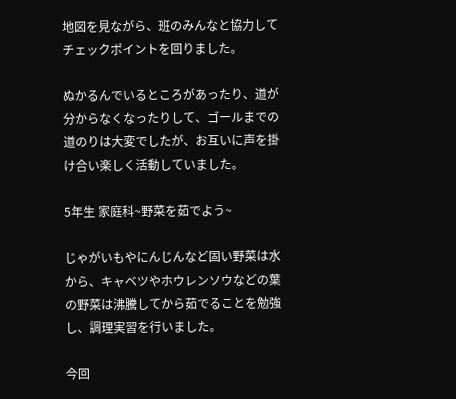地図を見ながら、班のみんなと協力してチェックポイントを回りました。

ぬかるんでいるところがあったり、道が分からなくなったりして、ゴールまでの道のりは大変でしたが、お互いに声を掛け合い楽しく活動していました。

5年生 家庭科~野菜を茹でよう~

じゃがいもやにんじんなど固い野菜は水から、キャベツやホウレンソウなどの葉の野菜は沸騰してから茹でることを勉強し、調理実習を行いました。

今回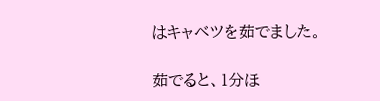はキャベツを茹でました。

茹でると、1分ほ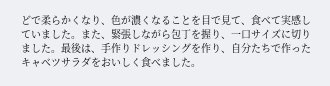どで柔らかくなり、色が濃くなることを目で見て、食べて実感していました。また、緊張しながら包丁を握り、一口サイズに切りました。最後は、手作りドレッシングを作り、自分たちで作ったキャベツサラダをおいしく食べました。